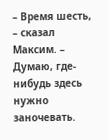– Время шесть, – сказал Максим. – Думаю, где-нибудь здесь нужно заночевать.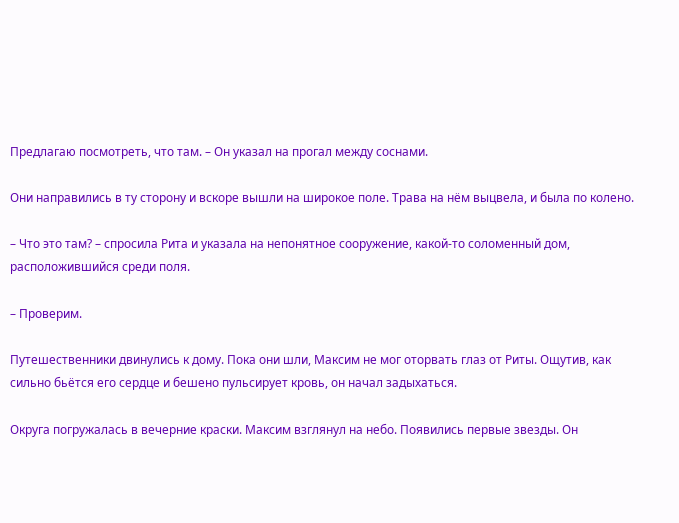Предлагаю посмотреть, что там. – Он указал на прогал между соснами.

Они направились в ту сторону и вскоре вышли на широкое поле. Трава на нём выцвела, и была по колено.

– Что это там? – спросила Рита и указала на непонятное сооружение, какой-то соломенный дом, расположившийся среди поля.

– Проверим.

Путешественники двинулись к дому. Пока они шли, Максим не мог оторвать глаз от Риты. Ощутив, как сильно бьётся его сердце и бешено пульсирует кровь, он начал задыхаться.

Округа погружалась в вечерние краски. Максим взглянул на небо. Появились первые звезды. Он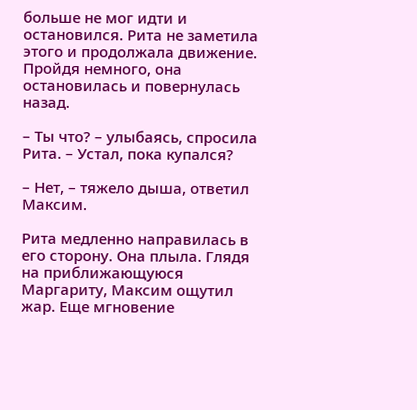больше не мог идти и остановился. Рита не заметила этого и продолжала движение. Пройдя немного, она остановилась и повернулась назад.

– Ты что? – улыбаясь, спросила Рита. – Устал, пока купался?

– Нет, – тяжело дыша, ответил Максим.

Рита медленно направилась в его сторону. Она плыла. Глядя на приближающуюся Маргариту, Максим ощутил жар. Еще мгновение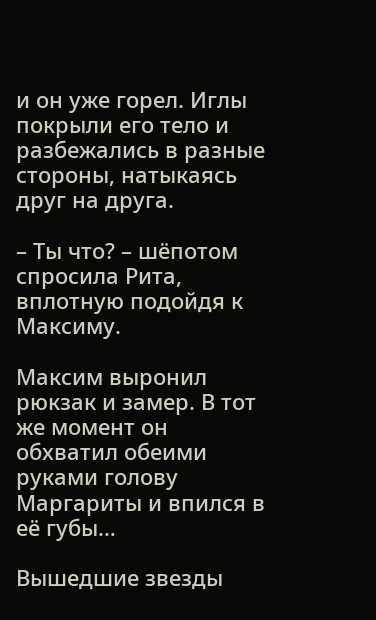и он уже горел. Иглы покрыли его тело и разбежались в разные стороны, натыкаясь друг на друга.

– Ты что? – шёпотом спросила Рита, вплотную подойдя к Максиму.

Максим выронил рюкзак и замер. В тот же момент он обхватил обеими руками голову Маргариты и впился в её губы…

Вышедшие звезды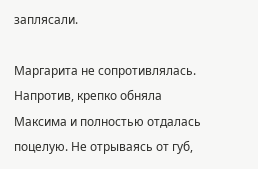заплясали.

Маргарита не сопротивлялась. Напротив, крепко обняла Максима и полностью отдалась поцелую. Не отрываясь от губ,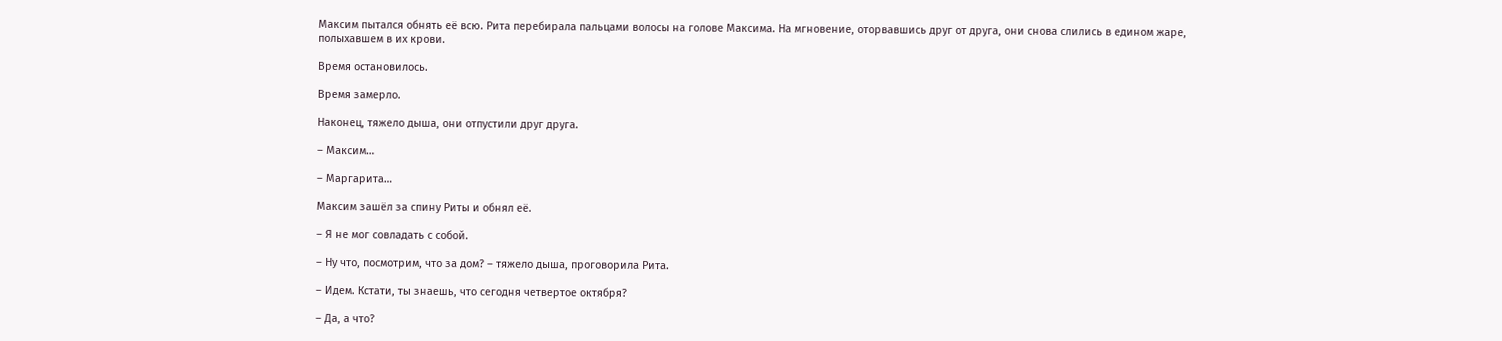Максим пытался обнять её всю. Рита перебирала пальцами волосы на голове Максима. На мгновение, оторвавшись друг от друга, они снова слились в едином жаре, полыхавшем в их крови.

Время остановилось.

Время замерло.

Наконец, тяжело дыша, они отпустили друг друга.

– Максим…

– Маргарита…

Максим зашёл за спину Риты и обнял её.

– Я не мог совладать с собой.

– Ну что, посмотрим, что за дом? – тяжело дыша, проговорила Рита.

– Идем. Кстати, ты знаешь, что сегодня четвертое октября?

– Да, а что?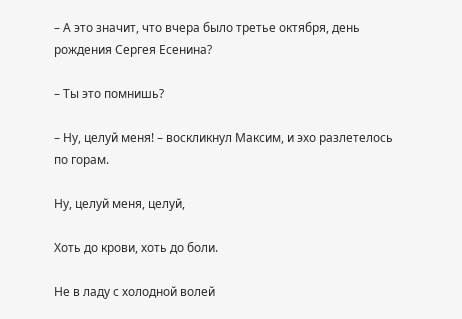– А это значит, что вчера было третье октября, день рождения Сергея Есенина?

– Ты это помнишь?

– Ну, целуй меня! – воскликнул Максим, и эхо разлетелось по горам.

Ну, целуй меня, целуй,

Хоть до крови, хоть до боли.

Не в ладу с холодной волей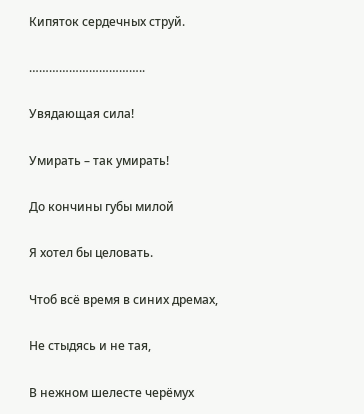Кипяток сердечных струй.

……………………………..

Увядающая сила!

Умирать – так умирать!

До кончины губы милой

Я хотел бы целовать.

Чтоб всё время в синих дремах,

Не стыдясь и не тая,

В нежном шелесте черёмух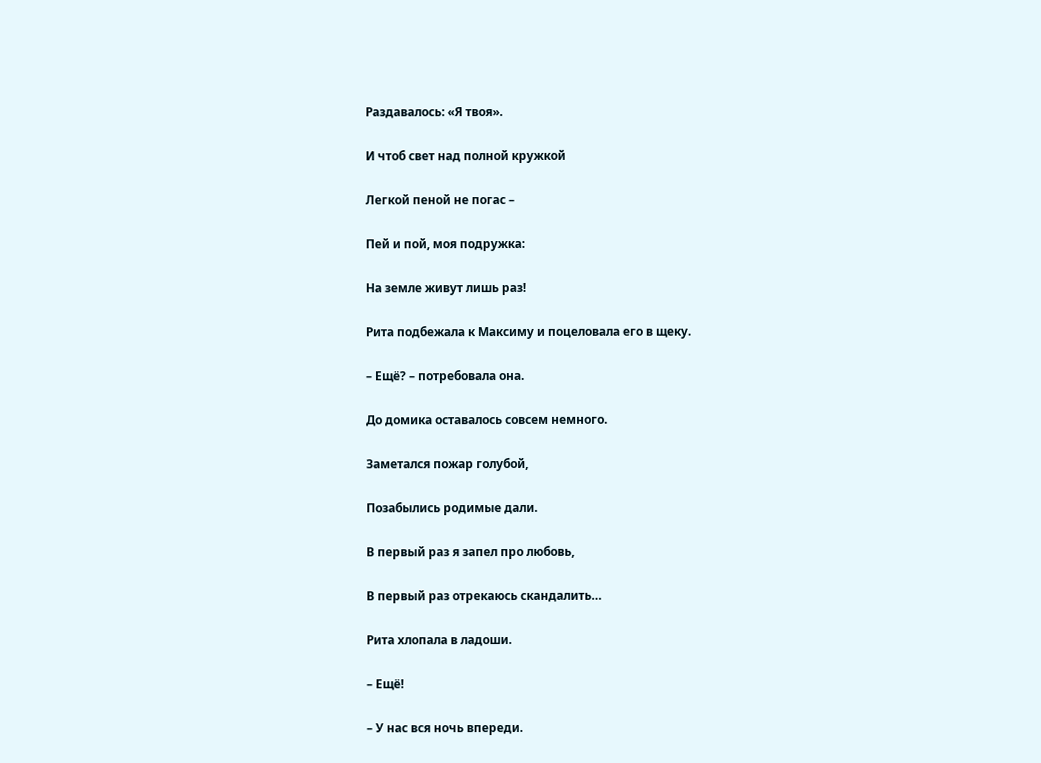Раздавалось: «Я твоя».

И чтоб свет над полной кружкой

Легкой пеной не погас –

Пей и пой, моя подружка:

На земле живут лишь раз!

Рита подбежала к Максиму и поцеловала его в щеку.

– Ещё? – потребовала она.

До домика оставалось совсем немного.

Заметался пожар голубой,

Позабылись родимые дали.

В первый раз я запел про любовь,

В первый раз отрекаюсь скандалить…

Рита хлопала в ладоши.

– Ещё!

– У нас вся ночь впереди.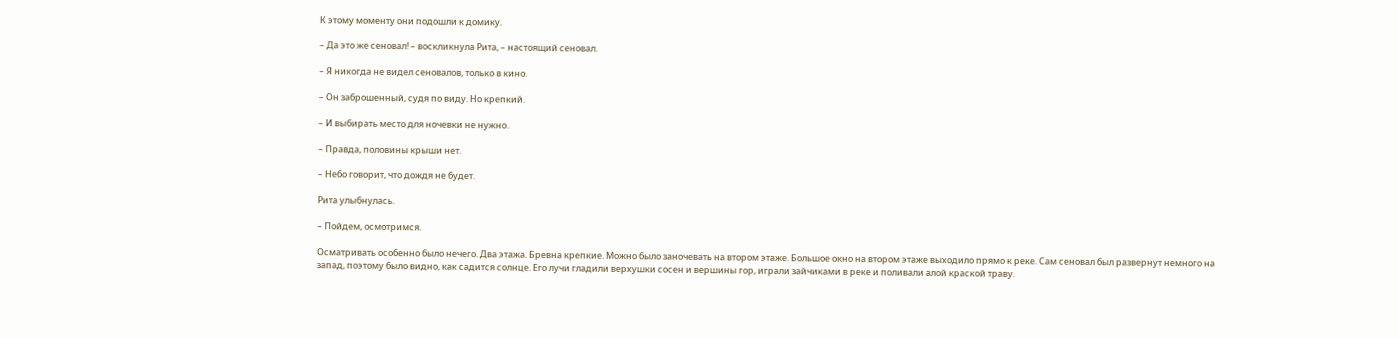К этому моменту они подошли к домику.

– Да это же сеновал! – воскликнула Рита, – настоящий сеновал.

– Я никогда не видел сеновалов, только в кино.

– Он заброшенный, судя по виду. Но крепкий.

– И выбирать место для ночевки не нужно.

– Правда, половины крыши нет.

– Небо говорит, что дождя не будет.

Рита улыбнулась.

– Пойдем, осмотримся.

Осматривать особенно было нечего. Два этажа. Бревна крепкие. Можно было заночевать на втором этаже. Большое окно на втором этаже выходило прямо к реке. Сам сеновал был развернут немного на запад, поэтому было видно, как садится солнце. Его лучи гладили верхушки сосен и вершины гор, играли зайчиками в реке и поливали алой краской траву.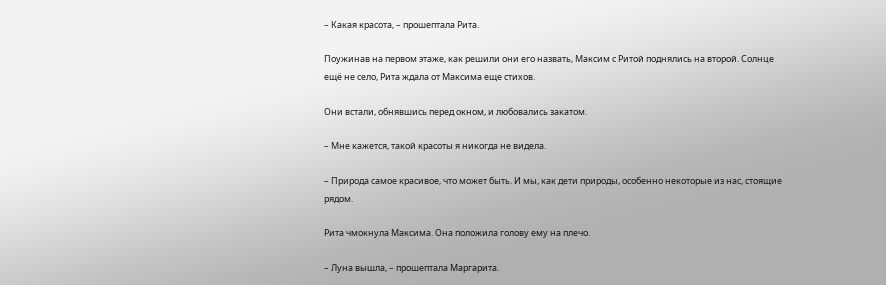– Какая красота, – прошептала Рита.

Поужинав на первом этаже, как решили они его назвать, Максим с Ритой поднялись на второй. Солнце ещё не село, Рита ждала от Максима еще стихов.

Они встали, обнявшись перед окном, и любовались закатом.

– Мне кажется, такой красоты я никогда не видела.

– Природа самое красивое, что может быть. И мы, как дети природы, особенно некоторые из нас, стоящие рядом.

Рита чмокнула Максима. Она положила голову ему на плечо.

– Луна вышла, – прошептала Маргарита.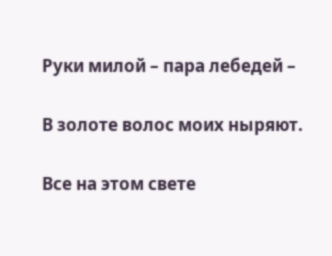Руки милой – пара лебедей –

В золоте волос моих ныряют.

Все на этом свете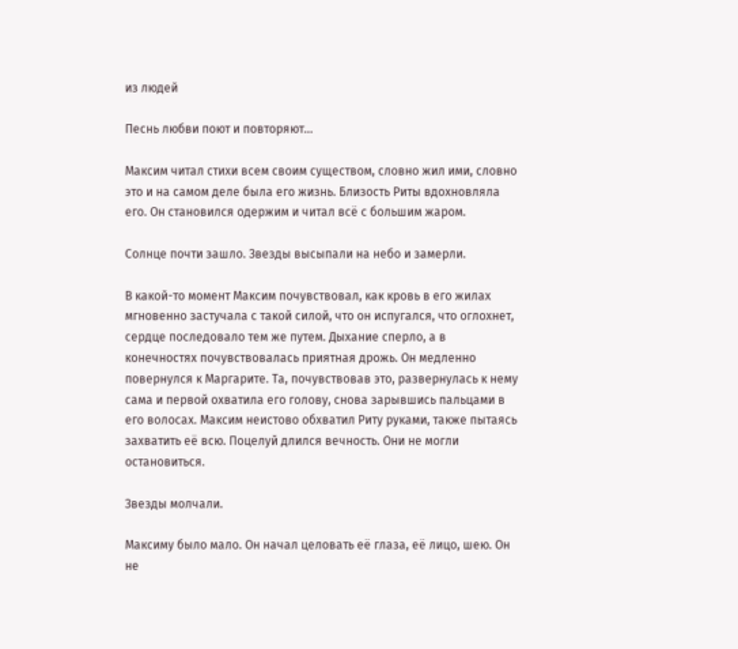из людей

Песнь любви поют и повторяют…

Максим читал стихи всем своим существом, словно жил ими, словно это и на самом деле была его жизнь. Близость Риты вдохновляла его. Он становился одержим и читал всё с большим жаром.

Солнце почти зашло. Звезды высыпали на небо и замерли.

В какой-то момент Максим почувствовал, как кровь в его жилах мгновенно застучала с такой силой, что он испугался, что оглохнет, сердце последовало тем же путем. Дыхание сперло, а в конечностях почувствовалась приятная дрожь. Он медленно повернулся к Маргарите. Та, почувствовав это, развернулась к нему сама и первой охватила его голову, снова зарывшись пальцами в его волосах. Максим неистово обхватил Риту руками, также пытаясь захватить её всю. Поцелуй длился вечность. Они не могли остановиться.

Звезды молчали.

Максиму было мало. Он начал целовать её глаза, её лицо, шею. Он не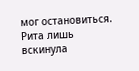мог остановиться. Рита лишь вскинула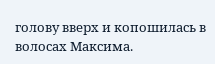голову вверх и копошилась в волосах Максима.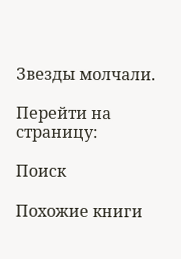Звезды молчали.

Перейти на страницу:

Поиск

Похожие книги